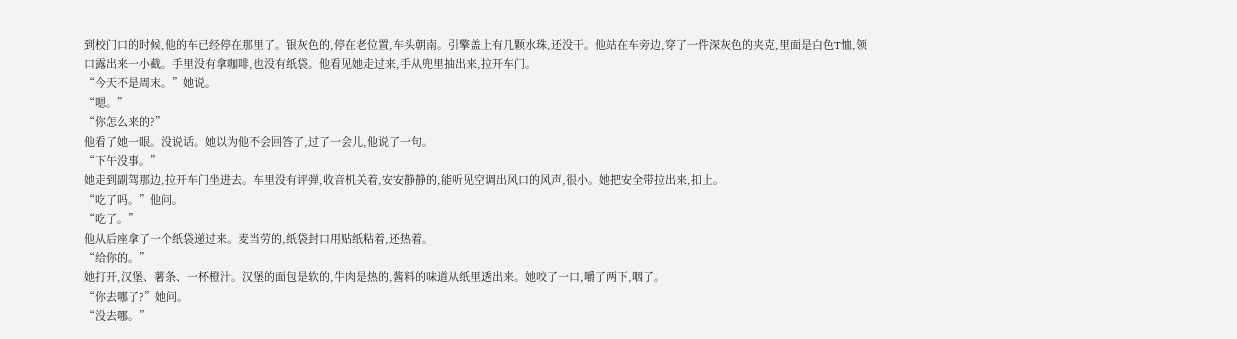到校门口的时候,他的车已经停在那里了。银灰色的,停在老位置,车头朝南。引擎盖上有几颗水珠,还没干。他站在车旁边,穿了一件深灰色的夹克,里面是白色T恤,领口露出来一小截。手里没有拿咖啡,也没有纸袋。他看见她走过来,手从兜里抽出来,拉开车门。
“今天不是周末。”她说。
“嗯。”
“你怎么来的?”
他看了她一眼。没说话。她以为他不会回答了,过了一会儿,他说了一句。
“下午没事。”
她走到副驾那边,拉开车门坐进去。车里没有评弹,收音机关着,安安静静的,能听见空调出风口的风声,很小。她把安全带拉出来,扣上。
“吃了吗。”他问。
“吃了。”
他从后座拿了一个纸袋递过来。麦当劳的,纸袋封口用贴纸粘着,还热着。
“给你的。”
她打开,汉堡、薯条、一杯橙汁。汉堡的面包是软的,牛肉是热的,酱料的味道从纸里透出来。她咬了一口,嚼了两下,咽了。
“你去哪了?”她问。
“没去哪。”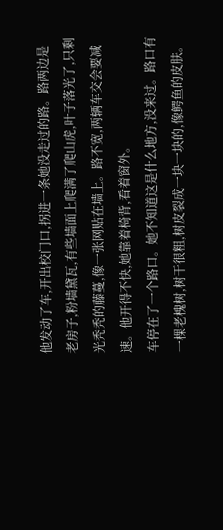他发动了车,开出校门口,拐进一条她没走过的路。路两边是老房子,粉墙黛瓦,有些墙面上爬满了爬山虎,叶子落光了,只剩光秃秃的藤蔓,像一张网贴在墙上。路不宽,两辆车交会要减速。他开得不快,她靠着椅背,看着窗外。
车停在了一个路口。她不知道这是什么地方,没来过。路口有一棵老槐树,树干很粗,树皮裂成一块一块的,像鳄鱼的皮肤。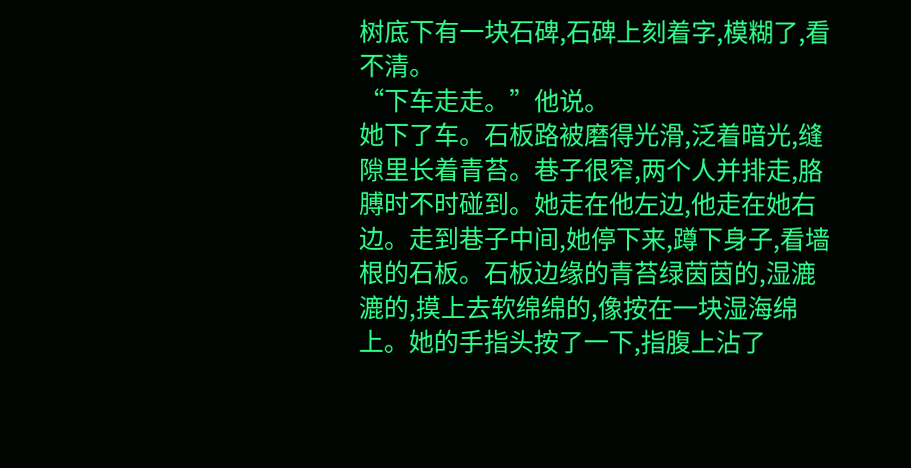树底下有一块石碑,石碑上刻着字,模糊了,看不清。
“下车走走。”他说。
她下了车。石板路被磨得光滑,泛着暗光,缝隙里长着青苔。巷子很窄,两个人并排走,胳膊时不时碰到。她走在他左边,他走在她右边。走到巷子中间,她停下来,蹲下身子,看墙根的石板。石板边缘的青苔绿茵茵的,湿漉漉的,摸上去软绵绵的,像按在一块湿海绵上。她的手指头按了一下,指腹上沾了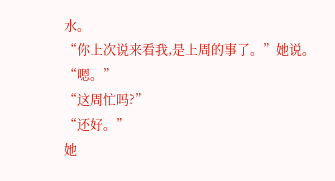水。
“你上次说来看我,是上周的事了。”她说。
“嗯。”
“这周忙吗?”
“还好。”
她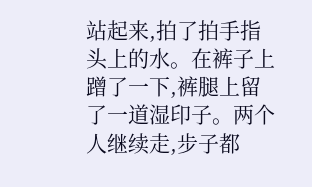站起来,拍了拍手指头上的水。在裤子上蹭了一下,裤腿上留了一道湿印子。两个人继续走,步子都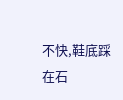不快,鞋底踩在石